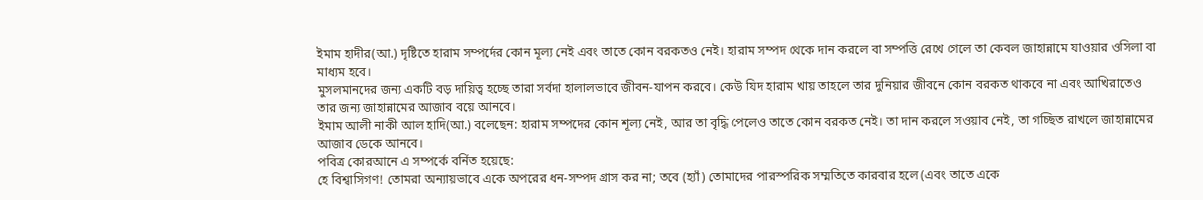ইমাম হাদীর(আ.) দৃষ্টিতে হারাম সম্পর্দের কোন মূল্য নেই এবং তাতে কোন বরকতও নেই। হারাম সম্পদ থেকে দান করলে বা সম্পত্তি রেখে গেলে তা কেবল জাহান্নামে যাওয়ার ওসিলা বা মাধ্যম হবে।
মুসলমানদের জন্য একটি বড় দায়িত্ব হচ্ছে তারা সর্বদা হালালভাবে জীবন-যাপন করবে। কেউ যিদ হারাম খায় তাহলে তার দুনিয়ার জীবনে কোন বরকত থাকবে না এবং আখিরাতেও তার জন্য জাহান্নামের আজাব বয়ে আনবে।
ইমাম আলী নাকী আল হাদি(আ.) বলেছেন: হারাম সম্পদের কোন শূল্য নেই, আর তা বৃদ্ধি পেলেও তাতে কোন বরকত নেই। তা দান করলে সওয়াব নেই, তা গচ্ছিত রাখলে জাহান্নামের আজাব ডেকে আনবে।
পবিত্র কোরআনে এ সম্পর্কে বর্নিত হয়েছে:
হে বিশ্বাসিগণ! তোমরা অন্যায়ভাবে একে অপরের ধন-সম্পদ গ্রাস কর না; তবে (হ্যাঁ) তোমাদের পারস্পরিক সম্মতিতে কারবার হলে (এবং তাতে একে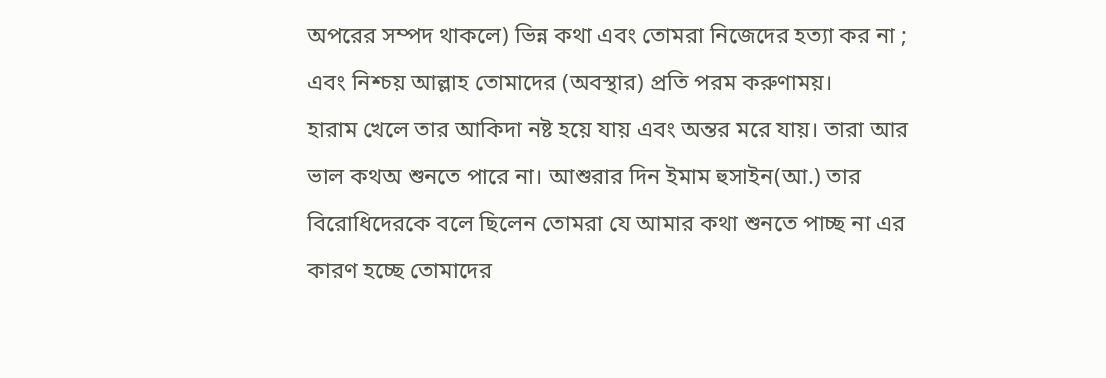অপরের সম্পদ থাকলে) ভিন্ন কথা এবং তোমরা নিজেদের হত্যা কর না ; এবং নিশ্চয় আল্লাহ তোমাদের (অবস্থার) প্রতি পরম করুণাময়।
হারাম খেলে তার আকিদা নষ্ট হয়ে যায় এবং অন্তর মরে যায়। তারা আর ভাল কথঅ শুনতে পারে না। আশুরার দিন ইমাম হুসাইন(আ.) তার বিরোধিদেরকে বলে ছিলেন তোমরা যে আমার কথা শুনতে পাচ্ছ না এর কারণ হচ্ছে তোমাদের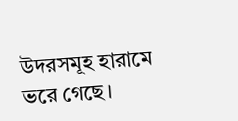উদরসমূহ হারামে ভরে গেছে।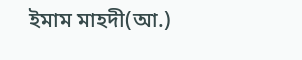ইমাম মাহদী(আ.)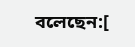বলেছেন:[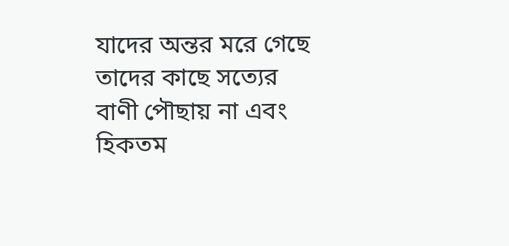যাদের অন্তর মরে গেছে তাদের কাছে সত্যের বাণী পৌছায় না এবং হিকতম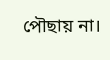পৌছায় না।